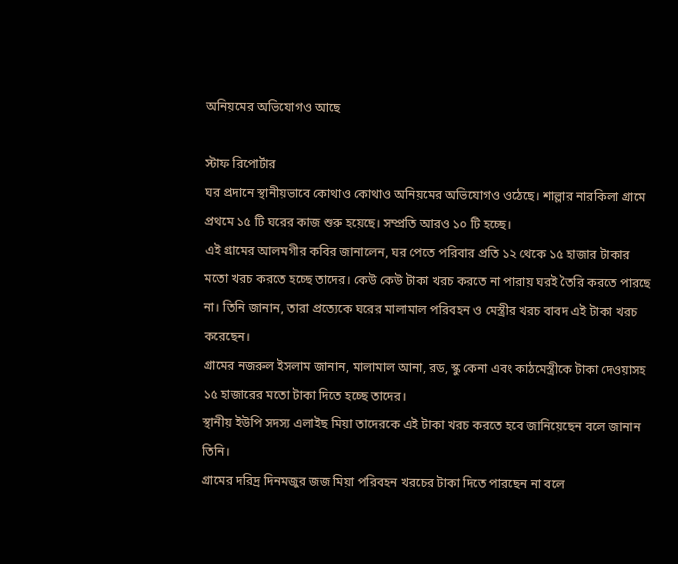অনিয়মের অভিযোগও আছে

স্টাফ রিপোর্টার
ঘর প্রদানে স্থানীয়ভাবে কোথাও কোথাও অনিয়মের অভিযোগও ওঠেছে। শাল্লার নারকিলা গ্রামে প্রথমে ১৫ টি ঘরের কাজ শুরু হয়েছে। সম্প্রতি আরও ১০ টি হচ্ছে।
এই গ্রামের আলমগীর কবির জানালেন, ঘর পেতে পরিবার প্রতি ১২ থেকে ১৫ হাজার টাকার মতো খরচ করতে হচ্ছে তাদের। কেউ কেউ টাকা খরচ করতে না পারায় ঘরই তৈরি করতে পারছে না। তিনি জানান, তারা প্রত্যেকে ঘরের মালামাল পরিবহন ও মেস্ত্রীর খরচ বাবদ এই টাকা খরচ করেছেন।
গ্রামের নজরুল ইসলাম জানান, মালামাল আনা, রড, স্কু কেনা এবং কাঠমেস্ত্রীকে টাকা দেওয়াসহ ১৫ হাজারের মতো টাকা দিতে হচ্ছে তাদের।
স্থানীয় ইউপি সদস্য এলাইছ মিয়া তাদেরকে এই টাকা খরচ করতে হবে জানিয়েছেন বলে জানান তিনি।
গ্রামের দরিদ্র দিনমজুর জজ মিয়া পরিবহন খরচের টাকা দিতে পারছেন না বলে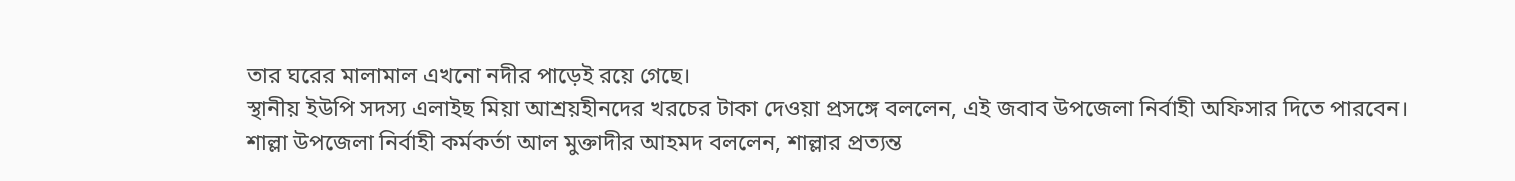তার ঘরের মালামাল এখনো নদীর পাড়েই রয়ে গেছে।
স্থানীয় ইউপি সদস্য এলাইছ মিয়া আশ্রয়হীনদের খরচের টাকা দেওয়া প্রসঙ্গে বললেন, এই জবাব উপজেলা নির্বাহী অফিসার দিতে পারবেন।
শাল্লা উপজেলা নির্বাহী কর্মকর্তা আল মুক্তাদীর আহমদ বললেন, শাল্লার প্রত্যন্ত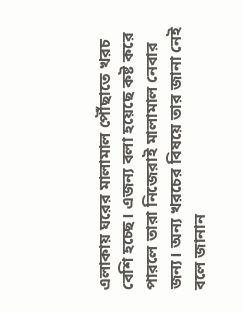এলাকায় ঘরের মালামাল পৌঁছাতে খরচ বেশি হচ্ছে। এজন্য বলা হয়েছে কষ্ট করে পারলে তারা নিজেরাই মালামাল নেবার জন্য। অন্য খরচের বিষয়ে তার জানা নেই বলে জানান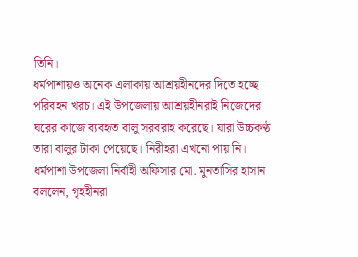তিনি।
ধর্মপাশায়ও অনেক এলাকায় আশ্রয়হীনদের দিতে হচ্ছে পরিবহন খরচ। এই উপজেলায় আশ্রয়হীনরাই নিজেদের ঘরের কাজে ব্যবহৃত বালু সরবরাহ করেছে। যারা উচ্চকণ্ঠ তারা বালুর টাকা পেয়েছে। নিরীহরা এখনো পায় নি।
ধর্মপাশা উপজেলা নির্বাহী অফিসার মো. মুনতাসির হাসান বললেন, গৃহহীনরা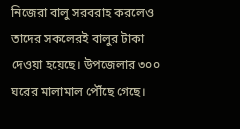নিজেরা বালু সরবরাহ করলেও তাদের সকলেরই বালুর টাকা দেওয়া হয়েছে। উপজেলার ৩০০ ঘরের মালামাল পৌঁছে গেছে।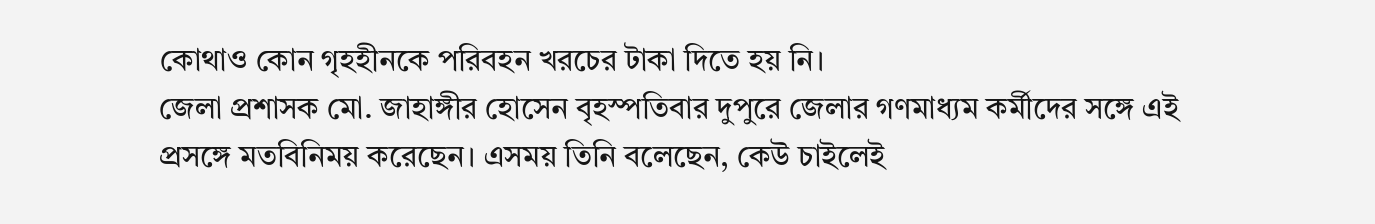কোথাও কোন গৃহহীনকে পরিবহন খরচের টাকা দিতে হয় নি।
জেলা প্রশাসক মো. জাহাঙ্গীর হোসেন বৃহস্পতিবার দুপুরে জেলার গণমাধ্যম কর্মীদের সঙ্গে এই প্রসঙ্গে মতবিনিময় করেছেন। এসময় তিনি বলেছেন, কেউ চাইলেই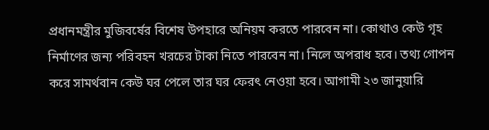প্রধানমন্ত্রীর মুজিবর্ষের বিশেষ উপহারে অনিয়ম করতে পারবেন না। কোথাও কেউ গৃহ নির্মাণের জন্য পরিবহন খরচের টাকা নিতে পারবেন না। নিলে অপরাধ হবে। তথ্য গোপন করে সামর্থবান কেউ ঘর পেলে তার ঘর ফেরৎ নেওয়া হবে। আগামী ২৩ জানুয়ারি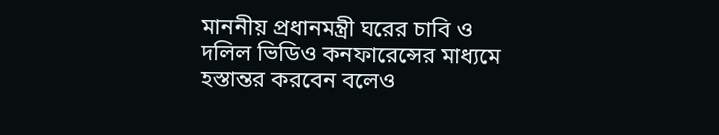মাননীয় প্রধানমন্ত্রী ঘরের চাবি ও দলিল ভিডিও কনফারেন্সের মাধ্যমে হস্তান্তর করবেন বলেও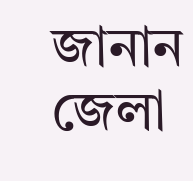জানান জেলা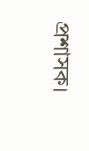প্রশাসক।